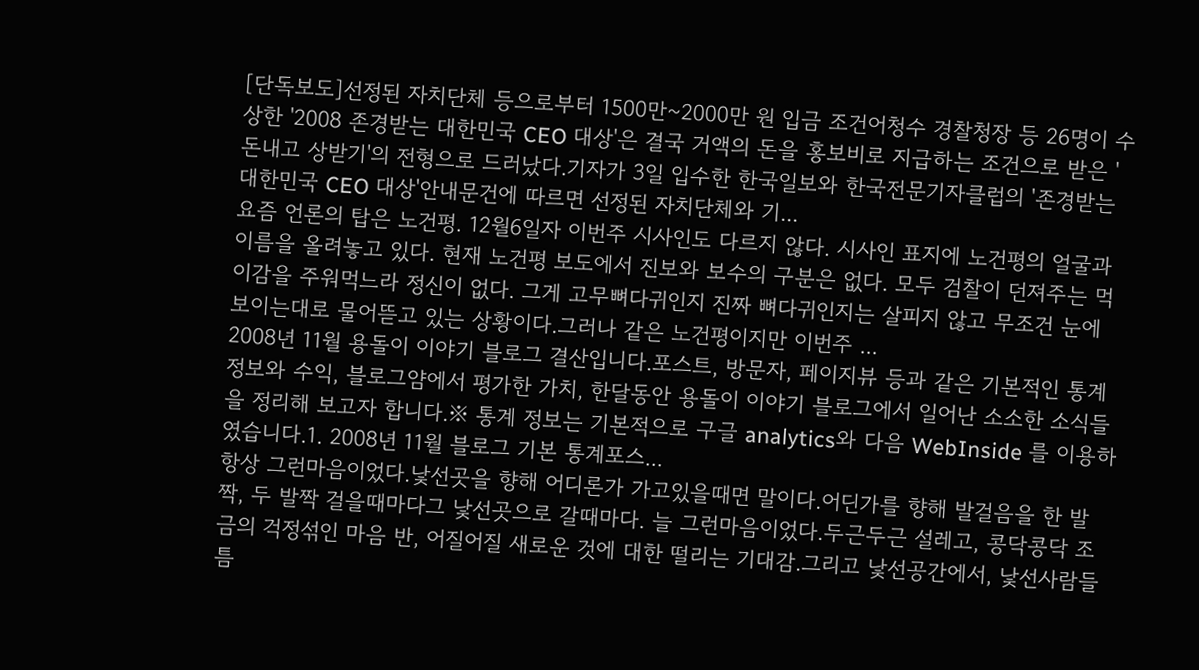[단독보도]선정된 자치단체 등으로부터 1500만~2000만 원 입금 조건어청수 경찰청장 등 26명이 수상한 '2008 존경받는 대한민국 CEO 대상'은 결국 거액의 돈을 홍보비로 지급하는 조건으로 받은 '돈내고 상받기'의 전형으로 드러났다.기자가 3일 입수한 한국일보와 한국전문기자클럽의 '존경받는 대한민국 CEO 대상'안내문건에 따르면 선정된 자치단체와 기...
요즘 언론의 탑은 노건평. 12월6일자 이번주 시사인도 다르지 않다. 시사인 표지에 노건평의 얼굴과 이름을 올려놓고 있다. 현재 노건평 보도에서 진보와 보수의 구분은 없다. 모두 검찰이 던져주는 먹이감을 주워먹느라 정신이 없다. 그게 고무뼈다귀인지 진짜 뼈다귀인지는 살피지 않고 무조건 눈에 보이는대로 물어뜯고 있는 상황이다.그러나 같은 노건평이지만 이번주 ...
2008년 11월 용돌이 이야기 블로그 결산입니다.포스트, 방문자, 페이지뷰 등과 같은 기본적인 통계 정보와 수익, 블로그얌에서 평가한 가치, 한달동안 용돌이 이야기 블로그에서 일어난 소소한 소식들을 정리해 보고자 합니다.※ 통계 정보는 기본적으로 구글 analytics와 다음 WebInside 를 이용하였습니다.1. 2008년 11월 블로그 기본 통계포스...
항상 그런마음이었다.낯선곳을 향해 어디론가 가고있을때면 말이다.어딘가를 향해 발걸음을 한 발짝, 두 발짝 걸을때마다그 낯선곳으로 갈때마다. 늘 그런마음이었다.두근두근 설레고, 콩닥콩닥 조금의 걱정섞인 마음 반, 어질어질 새로운 것에 대한 떨리는 기대감.그리고 낯선공간에서, 낯선사람들 틈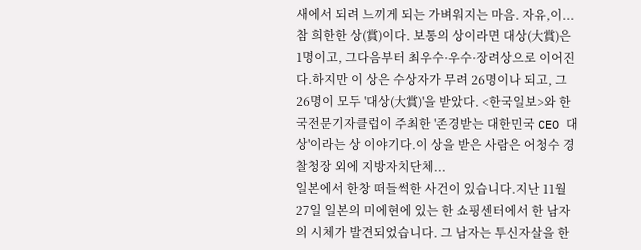새에서 되려 느끼게 되는 가벼워지는 마음. 자유,이...
참 희한한 상(賞)이다. 보통의 상이라면 대상(大賞)은 1명이고, 그다음부터 최우수·우수·장려상으로 이어진다.하지만 이 상은 수상자가 무려 26명이나 되고, 그 26명이 모두 '대상(大賞)'을 받았다. <한국일보>와 한국전문기자클럽이 주최한 '존경받는 대한민국 CEO 대상'이라는 상 이야기다.이 상을 받은 사람은 어청수 경찰청장 외에 지방자치단체...
일본에서 한창 떠들썩한 사건이 있습니다.지난 11월 27일 일본의 미에현에 있는 한 쇼핑센터에서 한 남자의 시체가 발견되었습니다. 그 남자는 투신자살을 한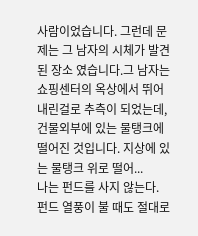사람이었습니다. 그런데 문제는 그 남자의 시체가 발견된 장소 였습니다.그 남자는 쇼핑센터의 옥상에서 뛰어내린걸로 추측이 되었는데, 건물외부에 있는 물탱크에 떨어진 것입니다. 지상에 있는 물탱크 위로 떨어...
나는 펀드를 사지 않는다. 펀드 열풍이 불 때도 절대로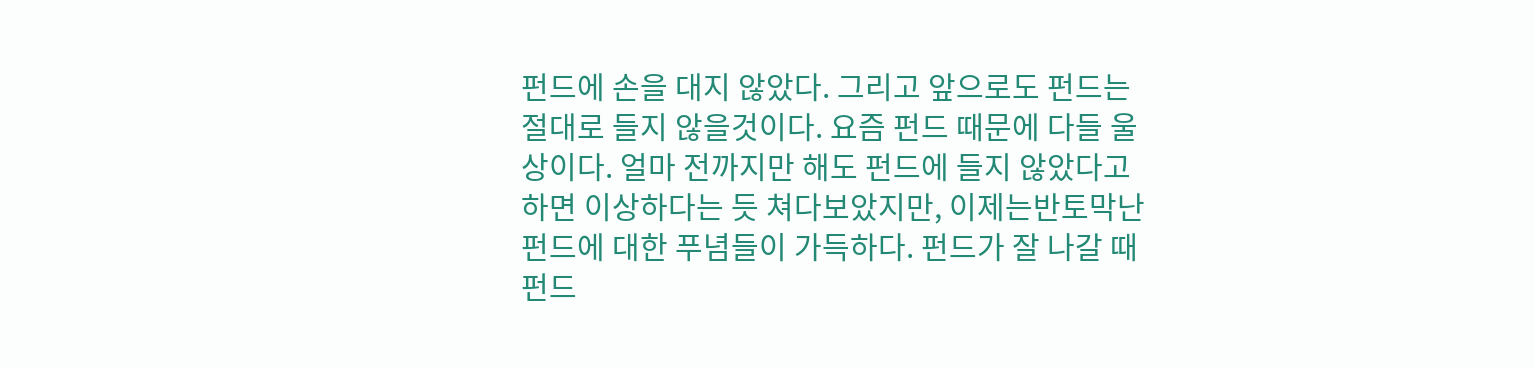펀드에 손을 대지 않았다. 그리고 앞으로도 펀드는 절대로 들지 않을것이다. 요즘 펀드 때문에 다들 울상이다. 얼마 전까지만 해도 펀드에 들지 않았다고 하면 이상하다는 듯 쳐다보았지만, 이제는반토막난 펀드에 대한 푸념들이 가득하다. 펀드가 잘 나갈 때 펀드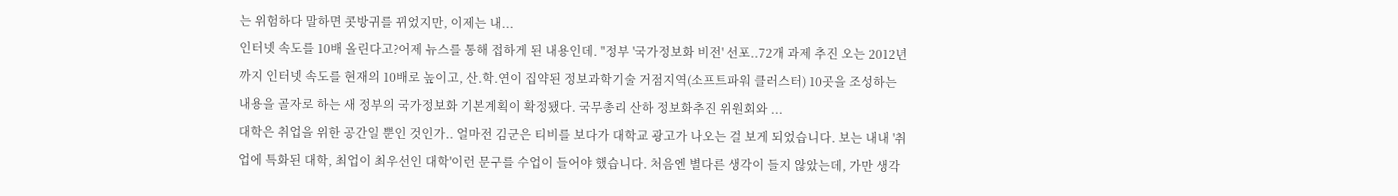는 위험하다 말하면 콧방귀를 뀌었지만, 이제는 내...
인터넷 속도를 10배 올린다고?어제 뉴스를 통해 접하게 된 내용인데. "정부 '국가정보화 비전' 선포..72개 과제 추진 오는 2012년까지 인터넷 속도를 현재의 10배로 높이고, 산.학.연이 집약된 정보과학기술 거점지역(소프트파워 클러스터) 10곳을 조성하는 내용을 골자로 하는 새 정부의 국가정보화 기본계획이 확정됐다. 국무총리 산하 정보화추진 위원회와 ...
대학은 취업을 위한 공간일 뿐인 것인가.. 얼마전 김군은 티비를 보다가 대학교 광고가 나오는 걸 보게 되었습니다. 보는 내내 '취업에 특화된 대학, 최업이 최우선인 대학'이런 문구를 수업이 들어야 했습니다. 처음엔 별다른 생각이 들지 않았는데, 가만 생각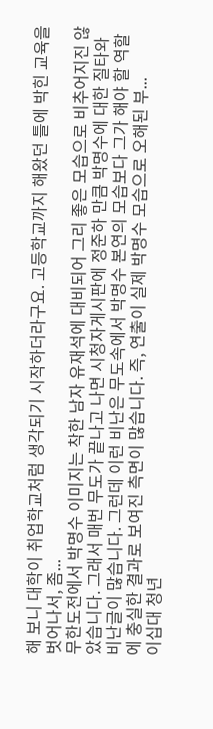해 보니 대학이 취업학교처럼 생각되기 시작하더라구요. 고등학교까지 해왔던 틀에 박힌 교육을 벗어나서, 좀...
무한도전에서 박명수 이미지는 착한 남자 유재석에 대비되어 그리 좋은 모습으로 비추어지진 않았습니다. 그래서 매번 무도가 끝나고 나면 시청자게시판에 정준하 만큼 박명수에 대한 질타와 비난글이 많습니다. 그런데 이런 비난은 무도속에서 박명수 본연의 모습보다 그가 해야 할 역할에 충실한 결과로 보여진 측면이 많습니다. 즉, 연출이 실제 박명수 모습으로 오해된 부...
이십대 청년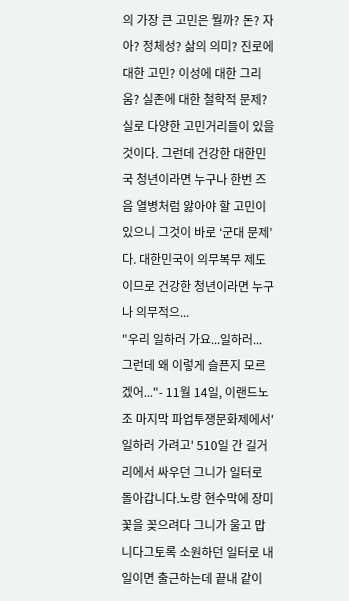의 가장 큰 고민은 뭘까? 돈? 자아? 정체성? 삶의 의미? 진로에 대한 고민? 이성에 대한 그리움? 실존에 대한 철학적 문제? 실로 다양한 고민거리들이 있을 것이다. 그런데 건강한 대한민국 청년이라면 누구나 한번 즈음 열병처럼 앓아야 할 고민이 있으니 그것이 바로 ‘군대 문제’다. 대한민국이 의무복무 제도이므로 건강한 청년이라면 누구나 의무적으...
"우리 일하러 가요...일하러... 그런데 왜 이렇게 슬픈지 모르겠어..."- 11월 14일, 이랜드노조 마지막 파업투쟁문화제에서'일하러 가려고' 510일 간 길거리에서 싸우던 그니가 일터로 돌아갑니다.노랑 현수막에 장미꽃을 꽂으려다 그니가 울고 맙니다그토록 소원하던 일터로 내일이면 출근하는데 끝내 같이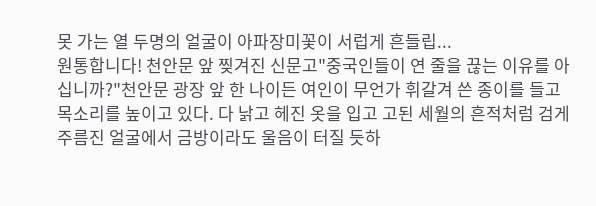못 가는 열 두명의 얼굴이 아파장미꽃이 서럽게 흔들립...
원통합니다! 천안문 앞 찢겨진 신문고"중국인들이 연 줄을 끊는 이유를 아십니까?"천안문 광장 앞 한 나이든 여인이 무언가 휘갈겨 쓴 종이를 들고 목소리를 높이고 있다. 다 낡고 헤진 옷을 입고 고된 세월의 흔적처럼 검게 주름진 얼굴에서 금방이라도 울음이 터질 듯하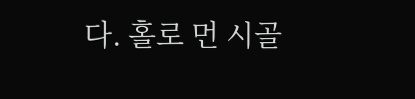다. 홀로 먼 시골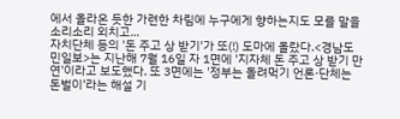에서 올라온 듯한 가련한 차림에 누구에게 향하는지도 모를 말을 소리소리 외치고...
자치단체 등의 '돈 주고 상 받기'가 또(!) 도마에 올랐다.<경남도민일보>는 지난해 7월 16일 자 1면에 '지자체 돈 주고 상 받기 만연'이라고 보도했다. 또 3면에는 '정부는 돌려먹기 언론·단체는 돈벌이'라는 해설 기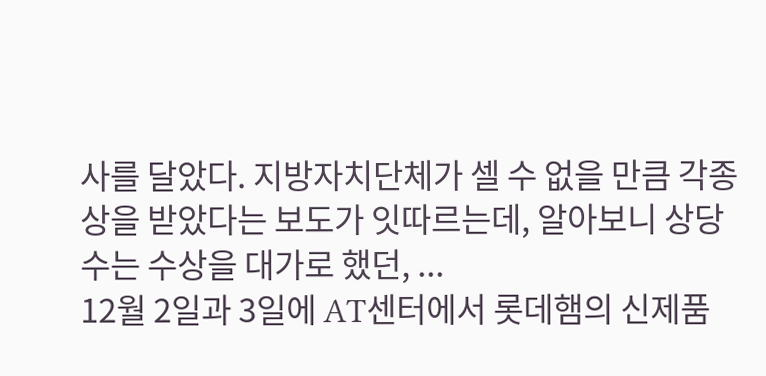사를 달았다. 지방자치단체가 셀 수 없을 만큼 각종 상을 받았다는 보도가 잇따르는데, 알아보니 상당수는 수상을 대가로 했던, ...
12월 2일과 3일에 AT센터에서 롯데햄의 신제품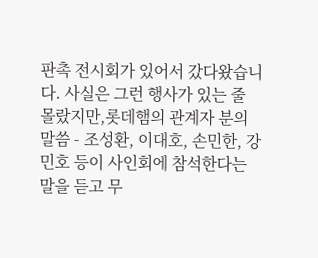판촉 전시회가 있어서 갔다왔습니다. 사실은 그런 행사가 있는 줄 몰랐지만,롯데햄의 관계자 분의 말씀 - 조성환, 이대호, 손민한, 강민호 등이 사인회에 참석한다는 말을 듣고 무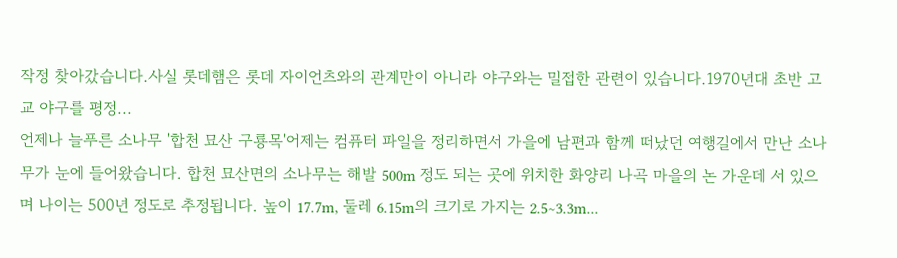작정 찾아갔습니다.사실 롯데햄은 롯데 자이언츠와의 관계만이 아니라 야구와는 밀접한 관련이 있습니다.1970년대 초반 고교 야구를 평정...
언제나 늘푸른 소나무 '합천 묘산 구룡목'어제는 컴퓨터 파일을 정리하면서 가을에 남편과 함께 떠났던 여행길에서 만난 소나무가 눈에 들어왔습니다. 합천 묘산면의 소나무는 해발 500m 정도 되는 곳에 위치한 화양리 나곡 마을의 논 가운데 서 있으며 나이는 500년 정도로 추정됩니다. 높이 17.7m, 둘레 6.15m의 크기로 가지는 2.5∼3.3m...